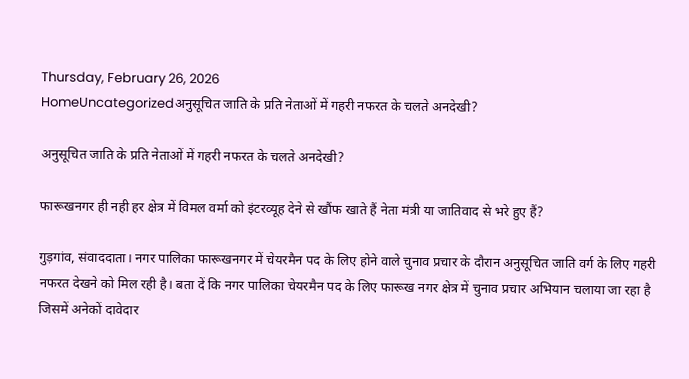Thursday, February 26, 2026
HomeUncategorizedअनुसूचित जाति के प्रति नेताओं में गहरी नफरत के चलते अनदेखी?

अनुसूचित जाति के प्रति नेताओं में गहरी नफरत के चलते अनदेखी?

फारूखनगर ही नही हर क्षेत्र में विमल वर्मा को इंटरव्यूह देने से खौंफ खाते हैं नेता मंत्री या जातिवाद से भरे हुए हैं?

गुड़गांव, संवाददाता। नगर पालिका फारूखनगर में चेयरमैन पद के लिए होने वाले चुनाव प्रचार के दौरान अनुसूचित जाति वर्ग के लिए गहरी नफरत देखने को मिल रही है। बता दें कि नगर पालिका चेयरमैन पद के लिए फारूख नगर क्षेत्र में चुनाव प्रचार अभियान चलाया जा रहा है जिसमें अनेकों दावेदार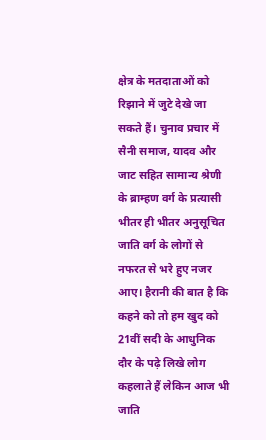क्षेत्र के मतदाताओं को रिझाने में जुटे देखे जा सकते हैं। चुनाव प्रचार में सैनी समाज, यादव और जाट सहित सामान्य श्रेणी के ब्राम्हण वर्ग के प्रत्यासी भीतर ही भीतर अनुसूचित जाति वर्ग के लोगों से नफरत से भरे हुए नजर आए। हैरानी की बात है कि कहने को तो हम खुद को 21वीं सदी के आधुनिक दौर के पढ़े लिखे लोग कहलाते हैं लेकिन आज भी जाति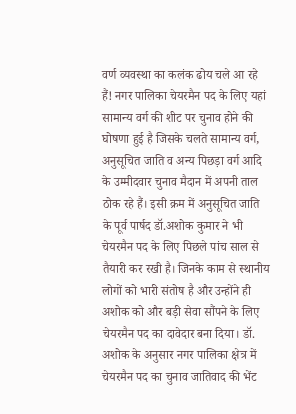वर्ण व्यवस्था का कलंक ढोय चले आ रहे हैं! नगर पालिका चेयरमैन पद के लिए यहां सामान्य वर्ग की शीट पर चुनाव होने की घोषणा हुई है जिसके चलते सामान्य वर्ग, अनुसूचित जाति व अन्य पिछड़ा वर्ग आदि के उम्मीदवार चुनाव मैदान में अपनी ताल ठोक रहे हैं। इसी क्रम में अनुसूचित जाति के पूर्व पार्षद डॉ.अशोक कुमार ने भी चेयरमैन पद के लिए पिछले पांच साल से तैयारी कर रखी है। जिनके काम से स्थानीय लोगों को भारी संतोष है और उन्होंने ही अशोक को और बड़ी सेवा सौंपने के लिए चेयरमैन पद का दावेदार बना दिया। डॉ. अशोक के अनुसार नगर पालिका क्षेत्र में चेयरमैन पद का चुनाव जातिवाद की भेंट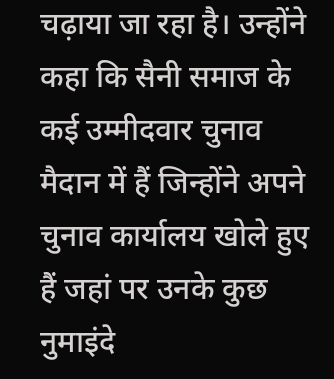चढ़ाया जा रहा है। उन्होंने कहा कि सैनी समाज के कई उम्मीदवार चुनाव मैदान में हैं जिन्होंने अपने चुनाव कार्यालय खोले हुए हैं जहां पर उनके कुछ नुमाइंदे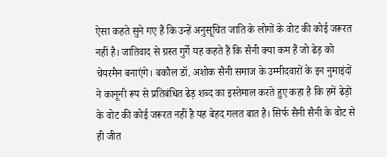ऐसा कहते सुने गए हैं कि उन्हें अनुसूचित जाति के लोगों के वोट की कोई जरूरत नहीं है। जातिवाद से ग्रस्त गुर्गे यह कहते हैं कि सैनी क्या कम हैं जो ढेड़ को चेयरमैन बनाएंगे। बकौल डॉ. अशोक सैनी समाज के उम्मीदवारों के इन नुमाइंदों ने कानूनी रूप से प्रतिबंधित ढेड़ शब्द का इस्तेमाल करते हुए कहा है कि हमें ढेड़ों के वोट की कोई जरूरत नहीं है यह बेहद गलत बात है। सिर्फ सैनी सैनी के वोट से ही जीत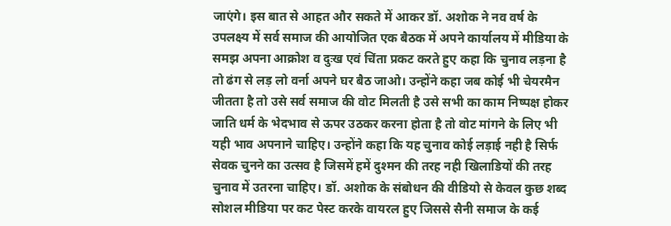जाएंगे। इस बात से आहत और सकते में आकर डॉ. अशोक ने नव वर्ष के उपलक्ष्य में सर्व समाज की आयोजित एक बैठक में अपने कार्यालय में मीडिया के समझ अपना आक्रोश व दुःख एवं चिंता प्रकट करते हुए कहा कि चुनाव लड़ना है तो ढंग से लड़ लो वर्ना अपने घर बैठ जाओ। उन्होंने कहा जब कोई भी चेयरमैन जीतता है तो उसे सर्व समाज की वोट मिलती है उसे सभी का काम निष्पक्ष होकर जाति धर्म के भेदभाव से ऊपर उठकर करना होता है तो वोट मांगने के लिए भी यही भाव अपनाने चाहिए। उन्होंने कहा कि यह चुनाव कोई लड़ाई नही है सिर्फ सेवक चुनने का उत्सव है जिसमें हमें दुश्मन की तरह नही खिलाडियों की तरह चुनाव में उतरना चाहिए। डॉ. अशोक के संबोधन की वीडियो से केवल कुछ शब्द सोशल मीडिया पर कट पेस्ट करके वायरल हुए जिससे सैनी समाज के कई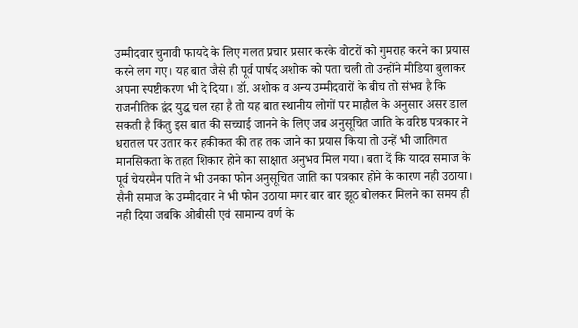उम्मीदवार चुनावी फायदे के लिए गलत प्रचार प्रसार करके वोटरों को गुमराह करने का प्रयास करने लग गए। यह बात जैसे ही पूर्व पार्षद अशोक को पता चली तो उन्होंने मीडिया बुलाकर अपना स्पष्टीकरण भी दे दिया। डॉ. अशोक व अन्य उम्मीदवारों के बीच तो संभव है कि राजनीतिक द्वंद युद्ध चल रहा है तो यह बात स्थानीय लोगों पर माहौल के अनुसार असर डाल सकती है किंतु इस बात की सच्चाई जानने के लिए जब अनुसूचित जाति के वरिष्ठ पत्रकार ने धरातल पर उतार कर हकीकत की तह तक जाने का प्रयास किया तो उन्हें भी जातिगत मानसिकता के तहत शिकार होने का साक्षात अनुभव मिल गया। बता दें कि यादव समाज के पूर्व चेयरमैन पति ने भी उनका फोन अनुसूचित जाति का पत्रकार होने के कारण नही उठाया। सैनी समाज के उम्मीदवार ने भी फोन उठाया मगर बार बार झूठ बोलकर मिलने का समय ही नही दिया जबकि ओबीसी एवं सामान्य वर्ण के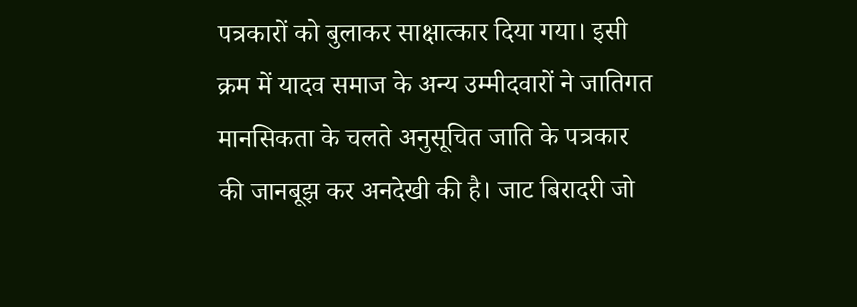पत्रकारों को बुलाकर साक्षात्कार दिया गया। इसी क्रम में यादव समाज के अन्य उम्मीदवारों ने जातिगत मानसिकता के चलते अनुसूचित जाति के पत्रकार की जानबूझ कर अनदेखी की है। जाट बिरादरी जो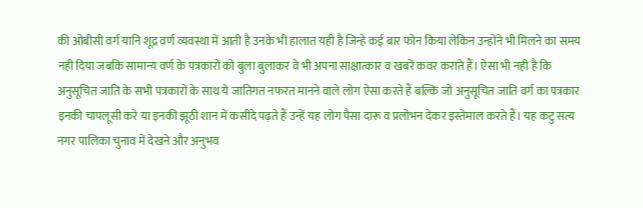की ओबीसी वर्ग यानि शूद्र वर्ण व्यवस्था में आती है उनके भी हालात यही है जिन्हे कई बार फोन किया लेकिन उन्होंने भी मिलने का समय नही दिया जबकि सामान्य वर्ण के पत्रकारों को बुला बुलाकर वे भी अपना साक्षात्कार व खबरें कवर कराते हैं। ऐसा भी नही है कि अनुसूचित जाति के सभी पत्रकारों के साथ ये जातिगत नफरत मानने वाले लोग ऐसा करते हैं बल्कि जो अनुसूचित जाति वर्ग का पत्रकार इनकी चापलूसी करे या इनकी झूठी शान में कसीदे पढ़ते हैं उन्हें यह लोग पैसा दारू व प्रलोभन देकर इस्तेमाल करते हैं। यह कटु सत्य नगर पालिका चुनाव में देखने और अनुभव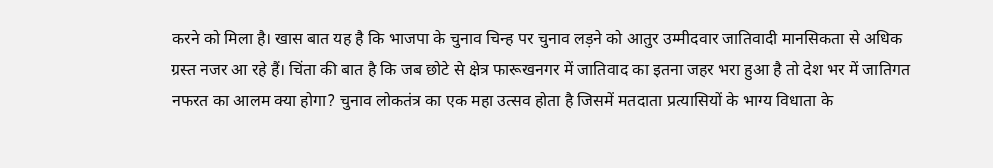करने को मिला है। खास बात यह है कि भाजपा के चुनाव चिन्ह पर चुनाव लड़ने को आतुर उम्मीदवार जातिवादी मानसिकता से अधिक ग्रस्त नजर आ रहे हैं। चिंता की बात है कि जब छोटे से क्षेत्र फारूखनगर में जातिवाद का इतना जहर भरा हुआ है तो देश भर में जातिगत नफरत का आलम क्या होगा? चुनाव लोकतंत्र का एक महा उत्सव होता है जिसमें मतदाता प्रत्यासियों के भाग्य विधाता के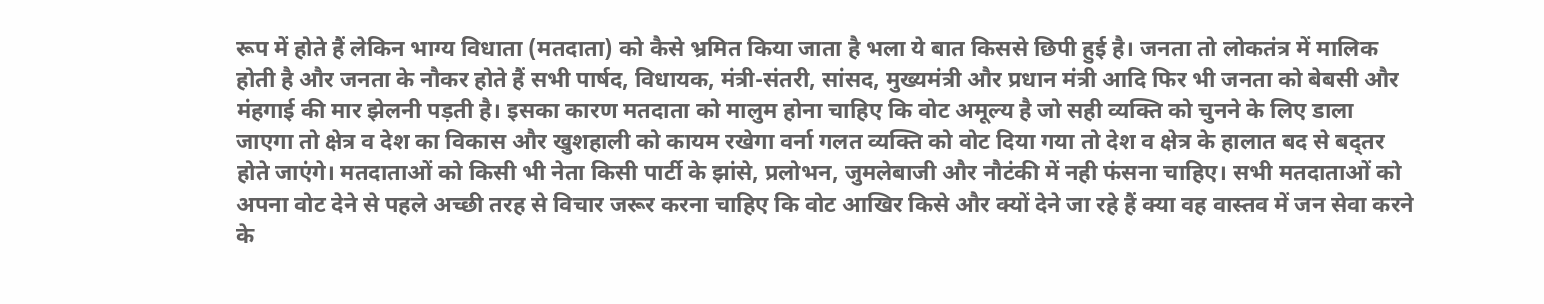रूप में होते हैं लेकिन भाग्य विधाता (मतदाता) को कैसे भ्रमित किया जाता है भला ये बात किससे छिपी हुई है। जनता तो लोकतंत्र में मालिक होती है और जनता के नौकर होते हैं सभी पार्षद, विधायक, मंत्री-संतरी, सांसद, मुख्यमंत्री और प्रधान मंत्री आदि फिर भी जनता को बेबसी और मंहगाई की मार झेलनी पड़ती है। इसका कारण मतदाता को मालुम होना चाहिए कि वोट अमूल्य है जो सही व्यक्ति को चुनने के लिए डाला जाएगा तो क्षेत्र व देश का विकास और खुशहाली को कायम रखेगा वर्ना गलत व्यक्ति को वोट दिया गया तो देश व क्षेत्र के हालात बद से बद्तर होते जाएंगे। मतदाताओं को किसी भी नेता किसी पार्टी के झांसे, प्रलोभन, जुमलेबाजी और नौटंकी में नही फंसना चाहिए। सभी मतदाताओं को अपना वोट देने से पहले अच्छी तरह से विचार जरूर करना चाहिए कि वोट आखिर किसे और क्यों देने जा रहे हैं क्या वह वास्तव में जन सेवा करने के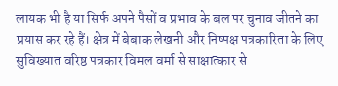लायक भी है या सिर्फ अपने पैसों व प्रभाव के बल पर चुनाव जीतने का प्रयास कर रहे हैं। क्षेत्र में बेबाक लेखनी और निष्पक्ष पत्रकारिता के लिए सुविख्यात वरिष्ठ पत्रकार विमल वर्मा से साक्षात्कार से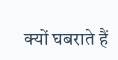क्यों घबराते हैं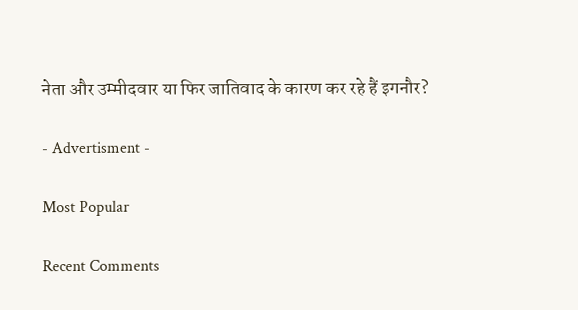नेता और उम्मीदवार या फिर जातिवाद के कारण कर रहे हैं इगनौर?

- Advertisment -

Most Popular

Recent Comments